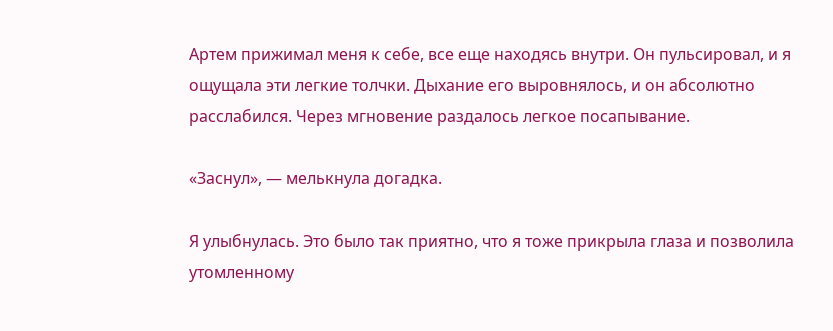Артем прижимал меня к себе, все еще находясь внутри. Он пульсировал, и я ощущала эти легкие толчки. Дыхание его выровнялось, и он абсолютно расслабился. Через мгновение раздалось легкое посапывание.

«Заснул», — мелькнула догадка.

Я улыбнулась. Это было так приятно, что я тоже прикрыла глаза и позволила утомленному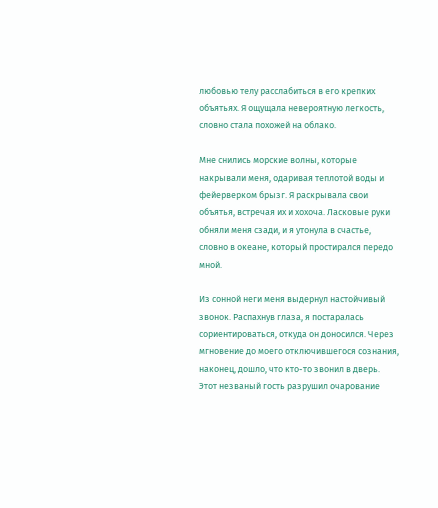любовью телу расслабиться в его крепких объятьях. Я ощущала невероятную легкость, словно стала похожей на облако.

Мне снились морские волны, которые накрывали меня, одаривая теплотой воды и фейерверком брызг. Я раскрывала свои объятья, встречая их и хохоча. Ласковые руки обняли меня сзади, и я утонула в счастье, словно в океане, который простирался передо мной.

Из сонной неги меня выдернул настойчивый звонок. Распахнув глаза, я постаралась сориентироваться, откуда он доносился. Через мгновение до моего отключившегося сознания, наконец, дошло, что кто-то звонил в дверь. Этот незваный гость разрушил очарование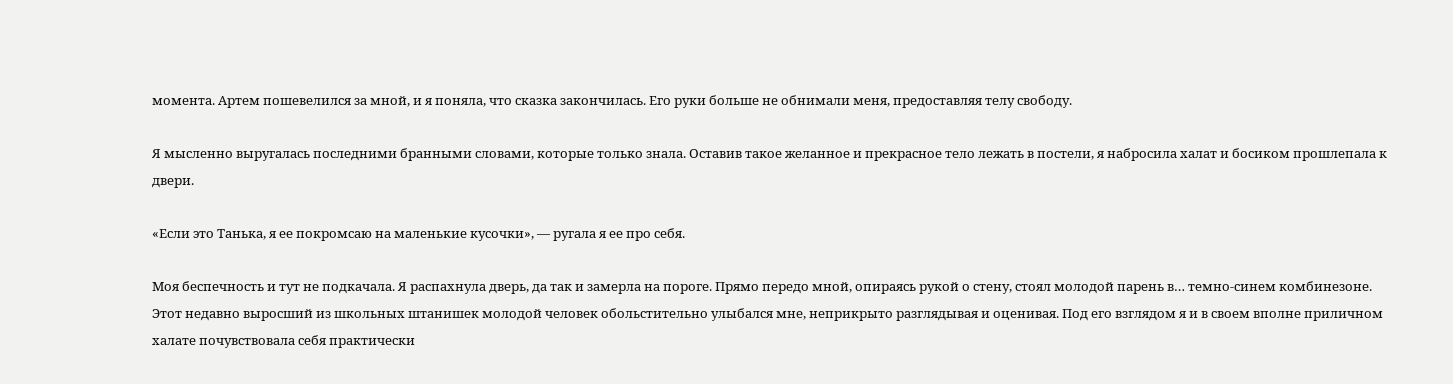момента. Артем пошевелился за мной, и я поняла, что сказка закончилась. Его руки больше не обнимали меня, предоставляя телу свободу.

Я мысленно выругалась последними бранными словами, которые только знала. Оставив такое желанное и прекрасное тело лежать в постели, я набросила халат и босиком прошлепала к двери.

«Если это Танька, я ее покромсаю на маленькие кусочки», — ругала я ее про себя.

Моя беспечность и тут не подкачала. Я распахнула дверь, да так и замерла на пороге. Прямо передо мной, опираясь рукой о стену, стоял молодой парень в… темно-синем комбинезоне. Этот недавно выросший из школьных штанишек молодой человек обольстительно улыбался мне, неприкрыто разглядывая и оценивая. Под его взглядом я и в своем вполне приличном халате почувствовала себя практически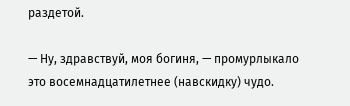раздетой.

— Ну, здравствуй, моя богиня, — промурлыкало это восемнадцатилетнее (навскидку) чудо.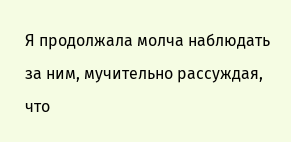Я продолжала молча наблюдать за ним, мучительно рассуждая, что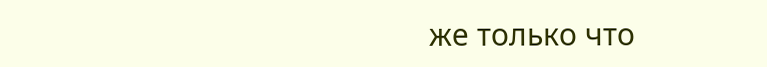же только что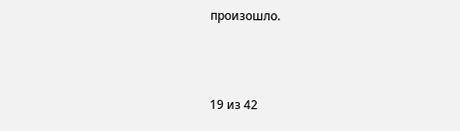произошло.



19 из 42